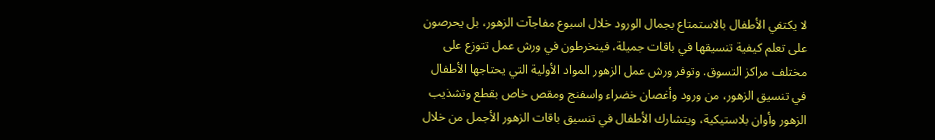لا يكتفي الأطفال بالاستمتاع بجمال الورود خلال اسبوع مفاجآت الزهور، بل يحرصون على تعلم كيفية تنسيقها في باقات جميلة، فينخرطون في ورش عمل تتوزع على مختلف مراكز التسوق. وتوفر ورش عمل الزهور المواد الأولية التي يحتاجها الأطفال في تنسيق الزهور، من ورود وأغصان خضراء واسفنج ومقص خاص بقطع وتشذيب الزهور وأوان بلاستيكية، ويتشارك الأطفال في تنسيق باقات الزهور الأجمل من خلال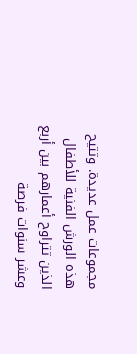مجموعات عمل عديدة. وتتيح هذه الورش الفنية للأطفال الذين تتراوح أعمارهم بين أربع وعشر سنوات فرصة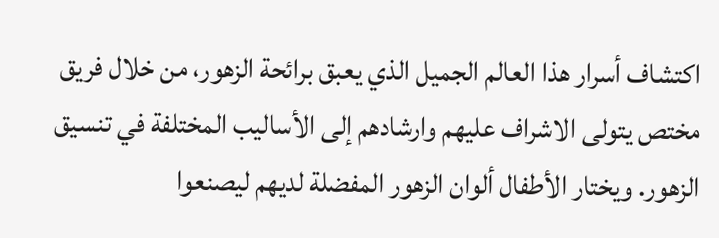اكتشاف أسرار هذا العالم الجميل الذي يعبق برائحة الزهور، من خلال فريق مختص يتولى الاشراف عليهم وارشادهم إلى الأساليب المختلفة في تنسيق الزهور. ويختار الأطفال ألوان الزهور المفضلة لديهم ليصنعوا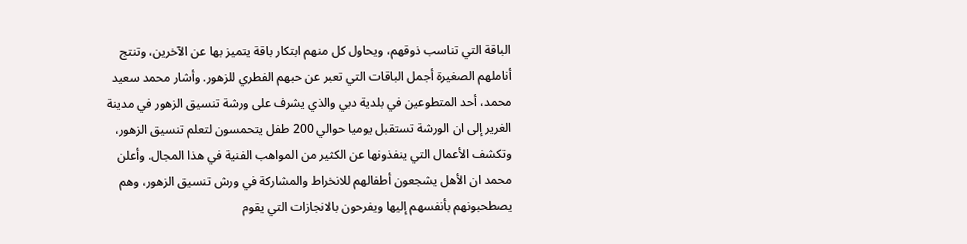الباقة التي تناسب ذوقهم، ويحاول كل منهم ابتكار باقة يتميز بها عن الآخرين، وتنتج أناملهم الصغيرة أجمل الباقات التي تعبر عن حبهم الفطري للزهور. وأشار محمد سعيد محمد، أحد المتطوعين في بلدية دبي والذي يشرف على ورشة تنسيق الزهور في مدينة الغرير إلى ان الورشة تستقبل يوميا حوالي 200 طفل يتحمسون لتعلم تنسيق الزهور، وتكشف الأعمال التي ينفذونها عن الكثير من المواهب الفنية في هذا المجال. وأعلن محمد ان الأهل يشجعون أطفالهم للانخراط والمشاركة في ورش تنسيق الزهور، وهم يصطحبونهم بأنفسهم إليها ويفرحون بالانجازات التي يقوم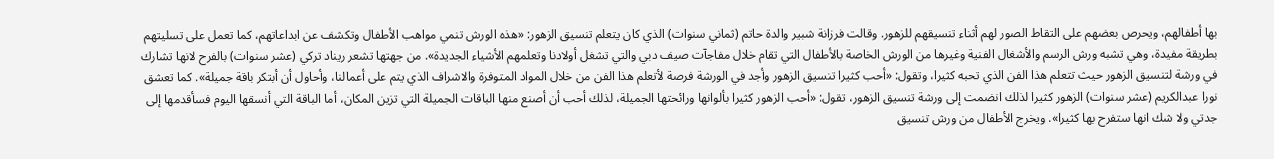بها أطفالهم، ويحرص بعضهم على التقاط الصور لهم أثناء تنسيقهم للزهور. وقالت فرزانة شبير والدة حاتم (ثماني سنوات) الذي كان يتعلم تنسيق الزهور: «هذه الورش تنمي مواهب الأطفال وتكشف عن ابداعاتهم، كما تعمل على تسليتهم بطريقة مفيدة، وهي تشبه ورش الرسم والأشغال الفنية وغيرها من الورش الخاصة بالأطفال التي تقام خلال مفاجآت صيف دبي والتي تشغل أولادنا وتعلمهم الأشياء الجديدة». من جهتها تشعر ريناد تركي (عشر سنوات) بالفرح لانها تشارك في ورشة لتنسيق الزهور حيث تتعلم هذا الفن الذي تحبه كثيرا، وتقول: «أحب كثيرا تنسيق الزهور وأجد في الورشة فرصة لأتعلم هذا الفن من خلال المواد المتوفرة والاشراف الذي يتم على أعمالنا، وأحاول أن أبتكر باقة جميلة». كما تعشق نورا عبدالكريم (عشر سنوات) الزهور كثيرا لذلك انضمت إلى ورشة تنسيق الزهور، تقول: «أحب الزهور كثيرا بألوانها ورائحتها الجميلة، لذلك أحب أن أصنع منها الباقات الجميلة التي تزين المكان، أما الباقة التي أنسقها اليوم فسأقدمها إلى جدتي ولا شك انها ستفرح بها كثيرا». ويخرج الأطفال من ورش تنسيق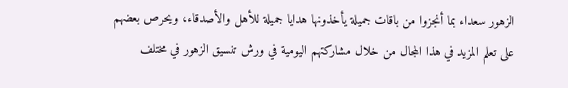الزهور سعداء بما أنجزوا من باقات جميلة يأخذونها هدايا جميلة للأهل والأصدقاء، ويحرص بعضهم على تعلم المزيد في هذا المجال من خلال مشاركتهم اليومية في ورش تنسيق الزهور في مختلف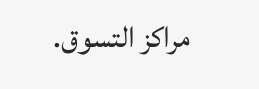مراكز التسوق.